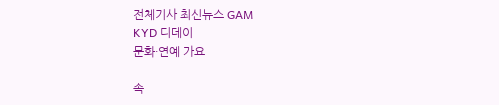전체기사 최신뉴스 GAM
KYD 디데이
문화·연예 가요

속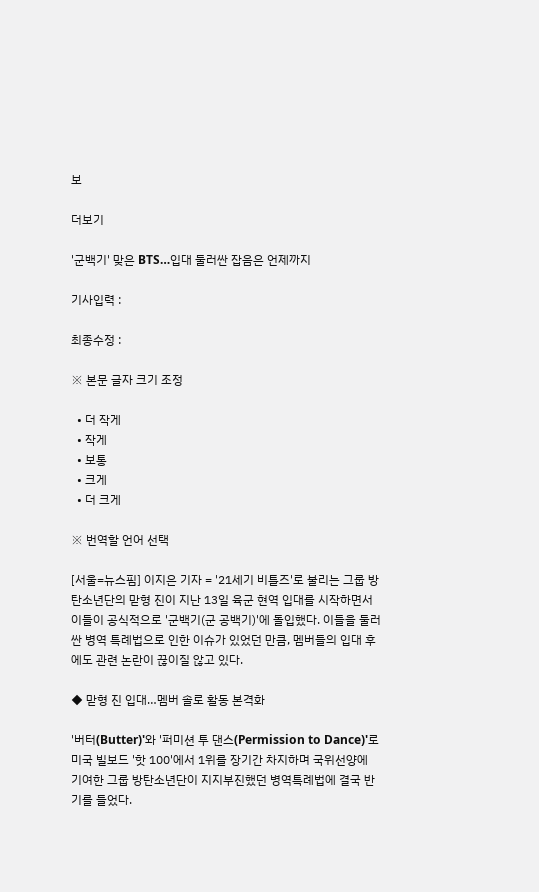보

더보기

'군백기' 맞은 BTS…입대 둘러싼 잡음은 언제까지

기사입력 :

최종수정 :

※ 본문 글자 크기 조정

  • 더 작게
  • 작게
  • 보통
  • 크게
  • 더 크게

※ 번역할 언어 선택

[서울=뉴스핌] 이지은 기자 = '21세기 비틀즈'로 불리는 그룹 방탄소년단의 맏형 진이 지난 13일 육군 현역 입대를 시작하면서 이들이 공식적으로 '군백기(군 공백기)'에 돌입했다. 이들을 둘러싼 병역 특례법으로 인한 이슈가 있었던 만큼, 멤버들의 입대 후에도 관련 논란이 끊이질 않고 있다.

◆ 맏형 진 입대…멤버 솔로 활동 본격화

'버터(Butter)'와 '퍼미션 투 댄스(Permission to Dance)'로 미국 빌보드 '핫 100'에서 1위를 장기간 차지하며 국위선양에 기여한 그룹 방탄소년단이 지지부진했던 병역특례법에 결국 반기를 들었다.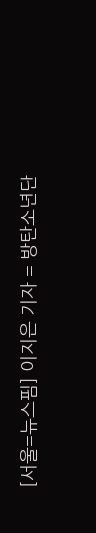[서울=뉴스핌] 이지은 기자 = 방탄소년단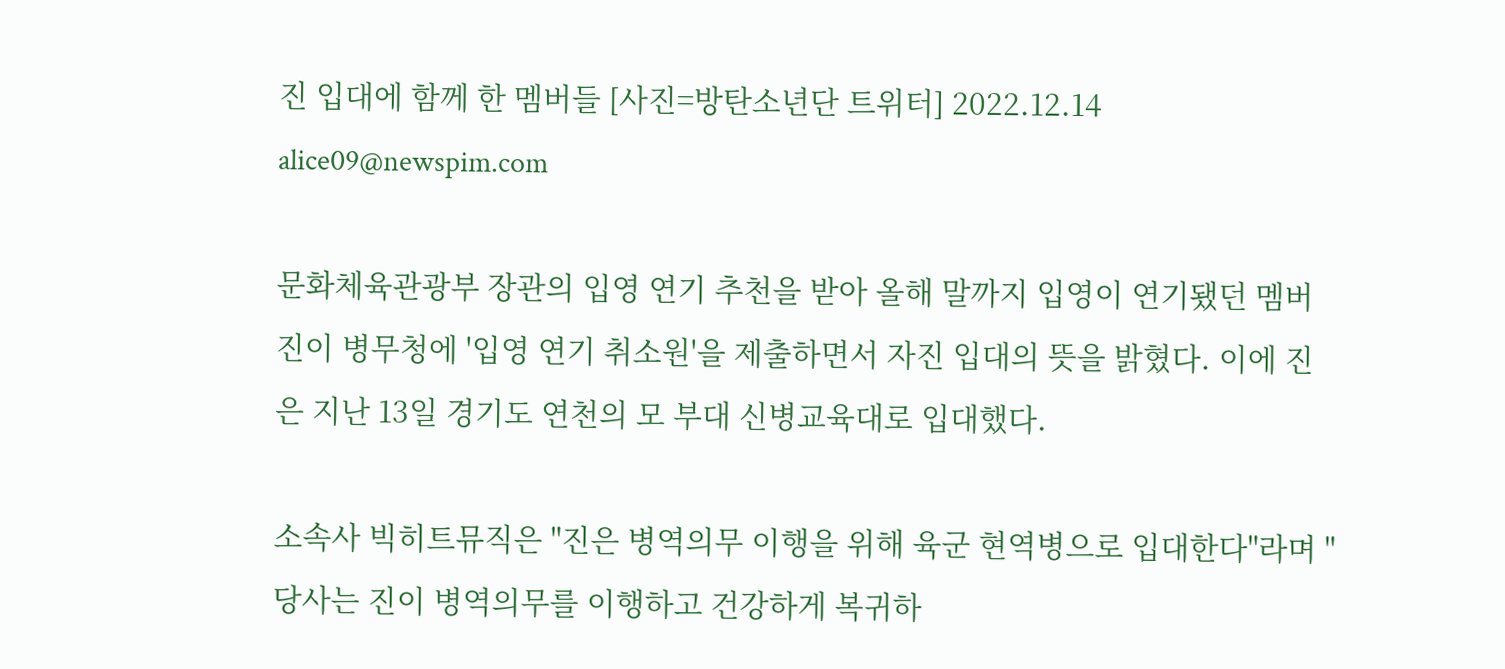진 입대에 함께 한 멤버들 [사진=방탄소년단 트위터] 2022.12.14 alice09@newspim.com

문화체육관광부 장관의 입영 연기 추천을 받아 올해 말까지 입영이 연기됐던 멤버 진이 병무청에 '입영 연기 취소원'을 제출하면서 자진 입대의 뜻을 밝혔다. 이에 진은 지난 13일 경기도 연천의 모 부대 신병교육대로 입대했다.

소속사 빅히트뮤직은 "진은 병역의무 이행을 위해 육군 현역병으로 입대한다"라며 "당사는 진이 병역의무를 이행하고 건강하게 복귀하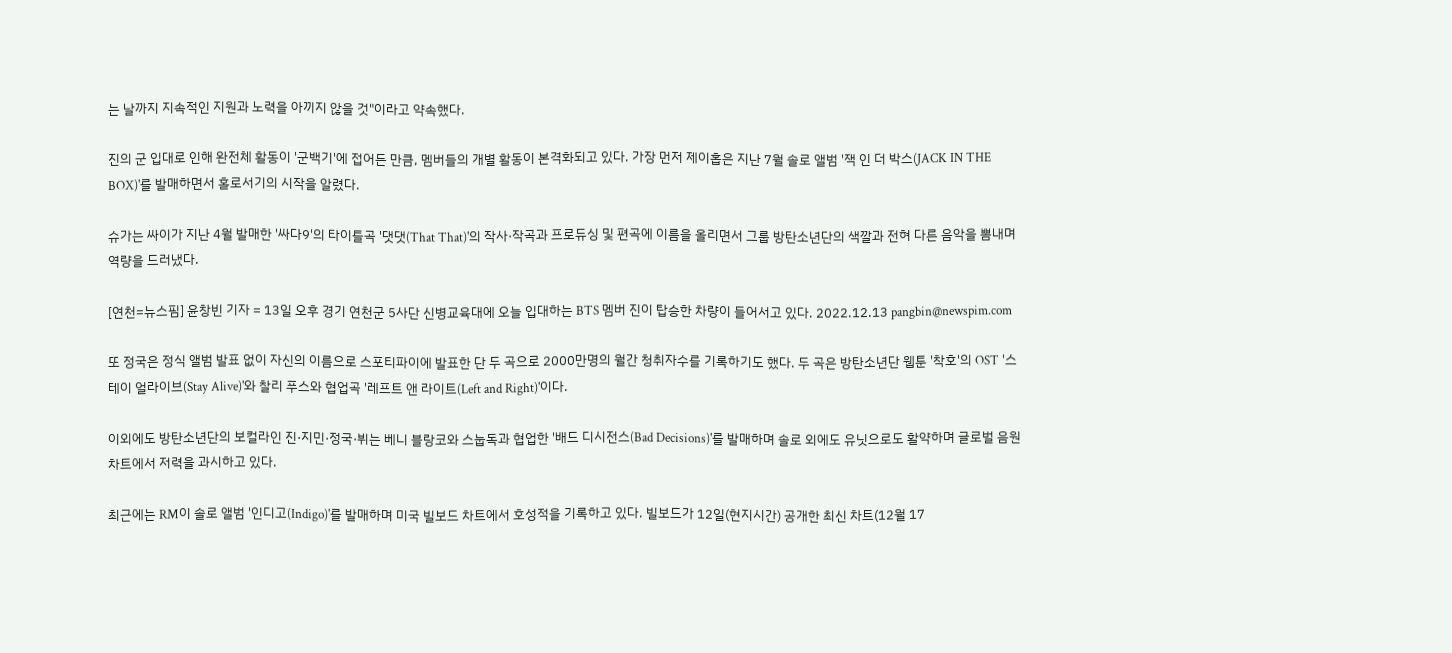는 날까지 지속적인 지원과 노력을 아끼지 않을 것"이라고 약속했다.

진의 군 입대로 인해 완전체 활동이 '군백기'에 접어든 만큼, 멤버들의 개별 활동이 본격화되고 있다. 가장 먼저 제이홉은 지난 7월 솔로 앨범 '잭 인 더 박스(JACK IN THE BOX)'를 발매하면서 홀로서기의 시작을 알렸다.

슈가는 싸이가 지난 4월 발매한 '싸다9'의 타이틀곡 '댓댓(That That)'의 작사·작곡과 프로듀싱 및 편곡에 이름을 올리면서 그룹 방탄소년단의 색깔과 전혀 다른 음악을 뽐내며 역량을 드러냈다.

[연천=뉴스핌] 윤창빈 기자 = 13일 오후 경기 연천군 5사단 신병교육대에 오늘 입대하는 BTS 멤버 진이 탑승한 차량이 들어서고 있다. 2022.12.13 pangbin@newspim.com

또 정국은 정식 앨범 발표 없이 자신의 이름으로 스포티파이에 발표한 단 두 곡으로 2000만명의 월간 청취자수를 기록하기도 했다. 두 곡은 방탄소년단 웹툰 '착호'의 OST '스테이 얼라이브(Stay Alive)'와 찰리 푸스와 협업곡 '레프트 앤 라이트(Left and Right)'이다.

이외에도 방탄소년단의 보컬라인 진·지민·정국·뷔는 베니 블랑코와 스눕독과 협업한 '배드 디시전스(Bad Decisions)'를 발매하며 솔로 외에도 유닛으로도 활약하며 글로벌 음원 차트에서 저력을 과시하고 있다.

최근에는 RM이 솔로 앨범 '인디고(Indigo)'를 발매하며 미국 빌보드 차트에서 호성적을 기록하고 있다. 빌보드가 12일(현지시간) 공개한 최신 차트(12월 17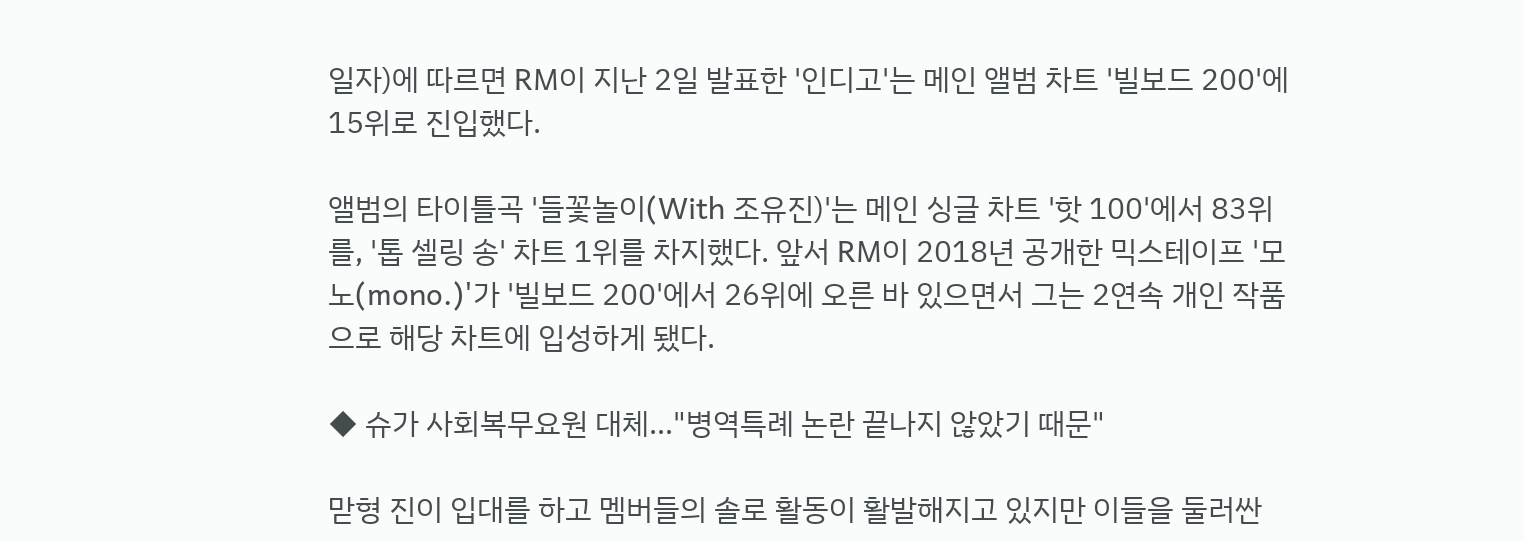일자)에 따르면 RM이 지난 2일 발표한 '인디고'는 메인 앨범 차트 '빌보드 200'에 15위로 진입했다.

앨범의 타이틀곡 '들꽃놀이(With 조유진)'는 메인 싱글 차트 '핫 100'에서 83위를, '톱 셀링 송' 차트 1위를 차지했다. 앞서 RM이 2018년 공개한 믹스테이프 '모노(mono.)'가 '빌보드 200'에서 26위에 오른 바 있으면서 그는 2연속 개인 작품으로 해당 차트에 입성하게 됐다.

◆ 슈가 사회복무요원 대체…"병역특례 논란 끝나지 않았기 때문"

맏형 진이 입대를 하고 멤버들의 솔로 활동이 활발해지고 있지만 이들을 둘러싼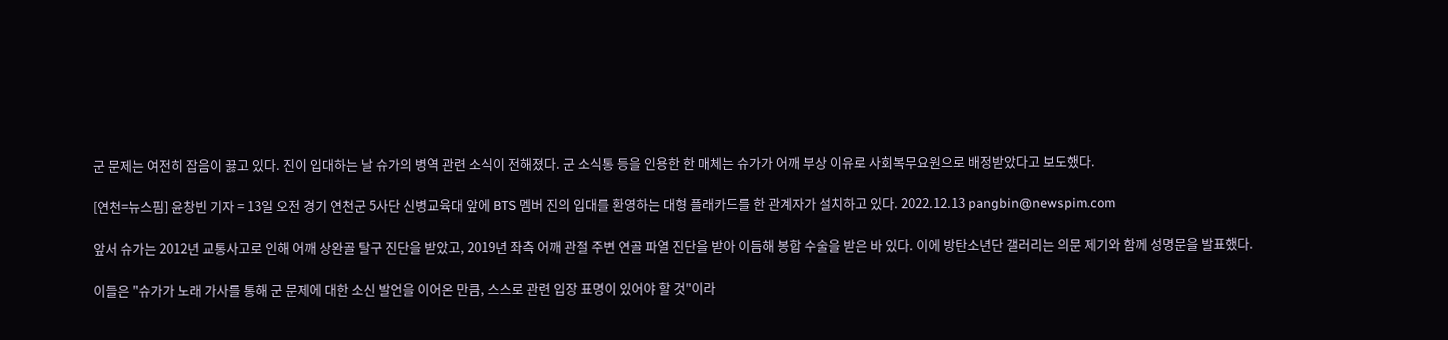군 문제는 여전히 잡음이 끓고 있다. 진이 입대하는 날 슈가의 병역 관련 소식이 전해졌다. 군 소식통 등을 인용한 한 매체는 슈가가 어깨 부상 이유로 사회복무요원으로 배정받았다고 보도했다.

[연천=뉴스핌] 윤창빈 기자 = 13일 오전 경기 연천군 5사단 신병교육대 앞에 BTS 멤버 진의 입대를 환영하는 대형 플래카드를 한 관계자가 설치하고 있다. 2022.12.13 pangbin@newspim.com

앞서 슈가는 2012년 교통사고로 인해 어깨 상완골 탈구 진단을 받았고, 2019년 좌측 어깨 관절 주변 연골 파열 진단을 받아 이듬해 봉합 수술을 받은 바 있다. 이에 방탄소년단 갤러리는 의문 제기와 함께 성명문을 발표했다.

이들은 "슈가가 노래 가사를 통해 군 문제에 대한 소신 발언을 이어온 만큼, 스스로 관련 입장 표명이 있어야 할 것"이라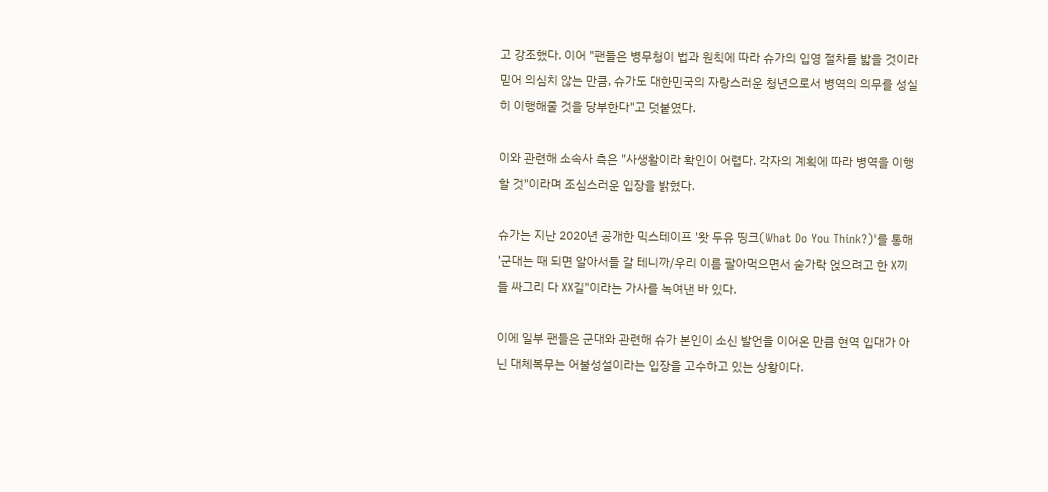고 강조했다. 이어 "팬들은 병무청이 법과 원칙에 따라 슈가의 입영 절차를 밟을 것이라 믿어 의심치 않는 만큼, 슈가도 대한민국의 자랑스러운 청년으로서 병역의 의무를 성실히 이행해줄 것을 당부한다"고 덧붙였다.

이와 관련해 소속사 측은 "사생활이라 확인이 어렵다. 각자의 계획에 따라 병역을 이행할 것"이라며 조심스러운 입장을 밝혔다.

슈가는 지난 2020년 공개한 믹스테이프 '왓 두유 띵크(What Do You Think?)'를 통해 '군대는 때 되면 알아서들 갈 테니까/우리 이름 팔아먹으면서 숟가락 얹으려고 한 X끼들 싸그리 다 XX길"이라는 가사를 녹여낸 바 있다.

이에 일부 팬들은 군대와 관련해 슈가 본인이 소신 발언을 이어온 만큼 현역 입대가 아닌 대체복무는 어불성설이라는 입장을 고수하고 있는 상황이다.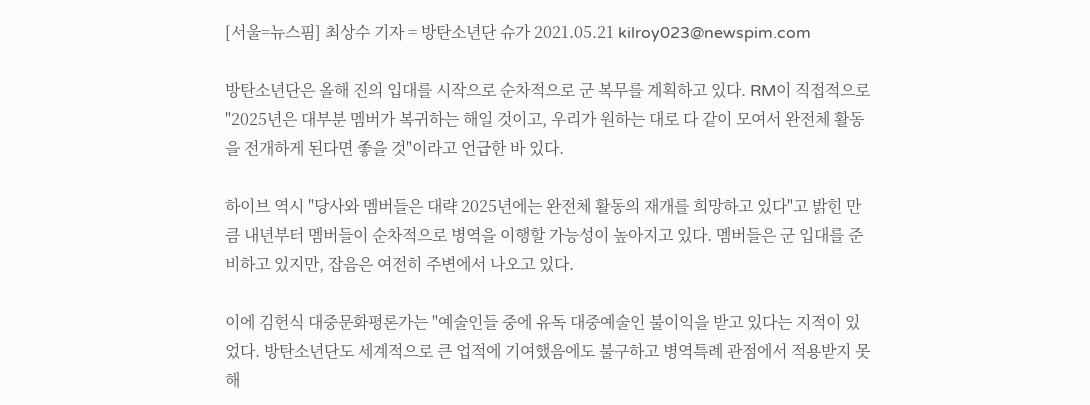[서울=뉴스핌] 최상수 기자 = 방탄소년단 슈가 2021.05.21 kilroy023@newspim.com

방탄소년단은 올해 진의 입대를 시작으로 순차적으로 군 복무를 계획하고 있다. RM이 직접적으로 "2025년은 대부분 멤버가 복귀하는 해일 것이고, 우리가 원하는 대로 다 같이 모여서 완전체 활동을 전개하게 된다면 좋을 것"이라고 언급한 바 있다.

하이브 역시 "당사와 멤버들은 대략 2025년에는 완전체 활동의 재개를 희망하고 있다"고 밝힌 만큼 내년부터 멤버들이 순차적으로 병역을 이행할 가능성이 높아지고 있다. 멤버들은 군 입대를 준비하고 있지만, 잡음은 여전히 주변에서 나오고 있다.

이에 김헌식 대중문화평론가는 "예술인들 중에 유독 대중예술인 불이익을 받고 있다는 지적이 있었다. 방탄소년단도 세계적으로 큰 업적에 기여했음에도 불구하고 병역특례 관점에서 적용받지 못해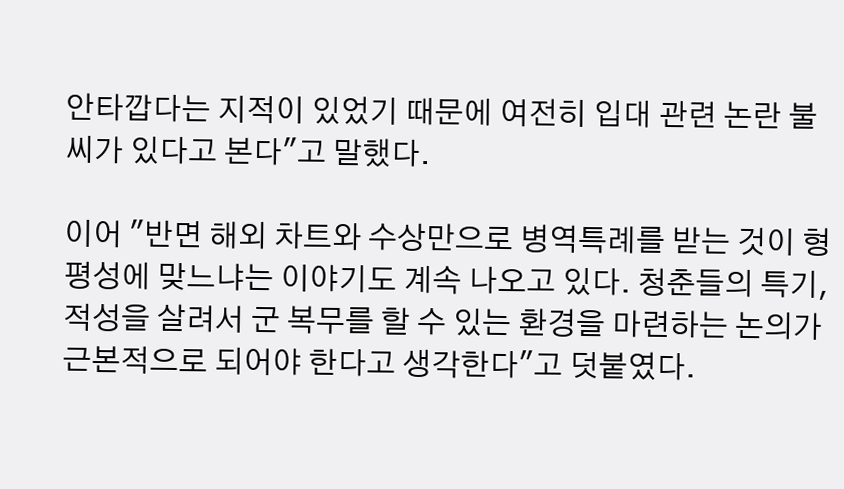안타깝다는 지적이 있었기 때문에 여전히 입대 관련 논란 불씨가 있다고 본다"고 말했다.

이어 "반면 해외 차트와 수상만으로 병역특례를 받는 것이 형평성에 맞느냐는 이야기도 계속 나오고 있다. 청춘들의 특기, 적성을 살려서 군 복무를 할 수 있는 환경을 마련하는 논의가 근본적으로 되어야 한다고 생각한다"고 덧붙였다.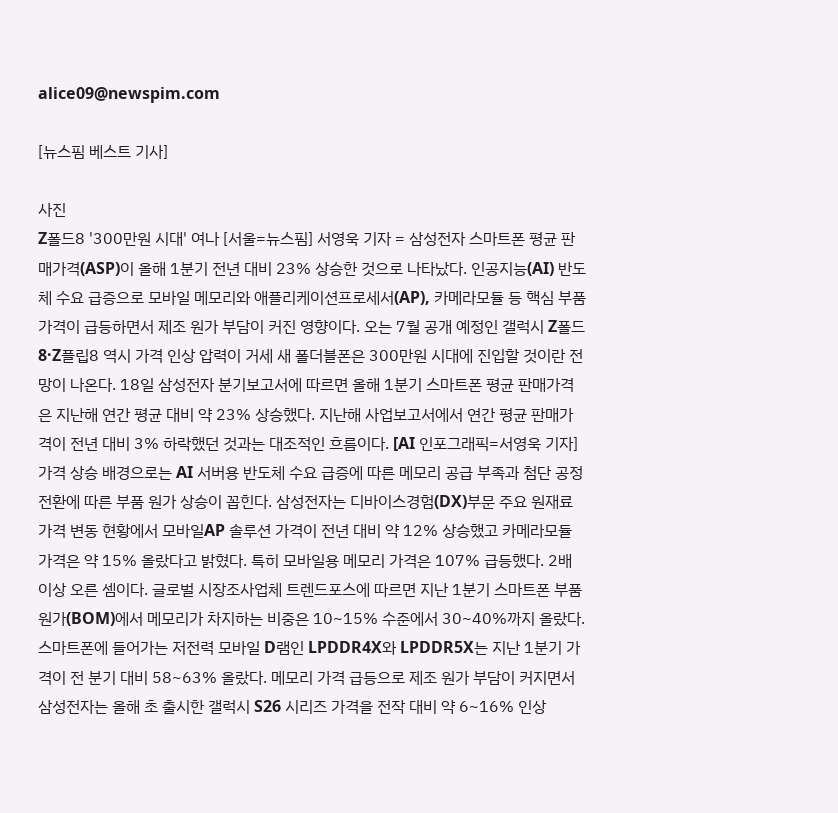alice09@newspim.com

[뉴스핌 베스트 기사]

사진
Z폴드8 '300만원 시대' 여나 [서울=뉴스핌] 서영욱 기자 = 삼성전자 스마트폰 평균 판매가격(ASP)이 올해 1분기 전년 대비 23% 상승한 것으로 나타났다. 인공지능(AI) 반도체 수요 급증으로 모바일 메모리와 애플리케이션프로세서(AP), 카메라모듈 등 핵심 부품 가격이 급등하면서 제조 원가 부담이 커진 영향이다. 오는 7월 공개 예정인 갤럭시 Z폴드8·Z플립8 역시 가격 인상 압력이 거세 새 폴더블폰은 300만원 시대에 진입할 것이란 전망이 나온다. 18일 삼성전자 분기보고서에 따르면 올해 1분기 스마트폰 평균 판매가격은 지난해 연간 평균 대비 약 23% 상승했다. 지난해 사업보고서에서 연간 평균 판매가격이 전년 대비 3% 하락했던 것과는 대조적인 흐름이다. [AI 인포그래픽=서영욱 기자] 가격 상승 배경으로는 AI 서버용 반도체 수요 급증에 따른 메모리 공급 부족과 첨단 공정 전환에 따른 부품 원가 상승이 꼽힌다. 삼성전자는 디바이스경험(DX)부문 주요 원재료 가격 변동 현황에서 모바일AP 솔루션 가격이 전년 대비 약 12% 상승했고 카메라모듈 가격은 약 15% 올랐다고 밝혔다. 특히 모바일용 메모리 가격은 107% 급등했다. 2배 이상 오른 셈이다. 글로벌 시장조사업체 트렌드포스에 따르면 지난 1분기 스마트폰 부품 원가(BOM)에서 메모리가 차지하는 비중은 10~15% 수준에서 30~40%까지 올랐다. 스마트폰에 들어가는 저전력 모바일 D램인 LPDDR4X와 LPDDR5X는 지난 1분기 가격이 전 분기 대비 58~63% 올랐다. 메모리 가격 급등으로 제조 원가 부담이 커지면서 삼성전자는 올해 초 출시한 갤럭시 S26 시리즈 가격을 전작 대비 약 6~16% 인상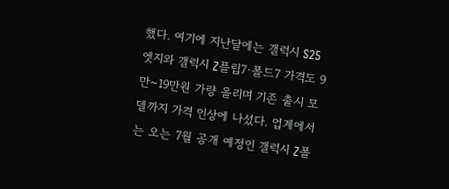했다. 여기에 지난달에는 갤럭시 S25 엣지와 갤럭시 Z플립7·폴드7 가격도 9만~19만원 가량 올리며 기존 출시 모델까지 가격 인상에 나섰다. 업계에서는 오는 7월 공개 예정인 갤럭시 Z폴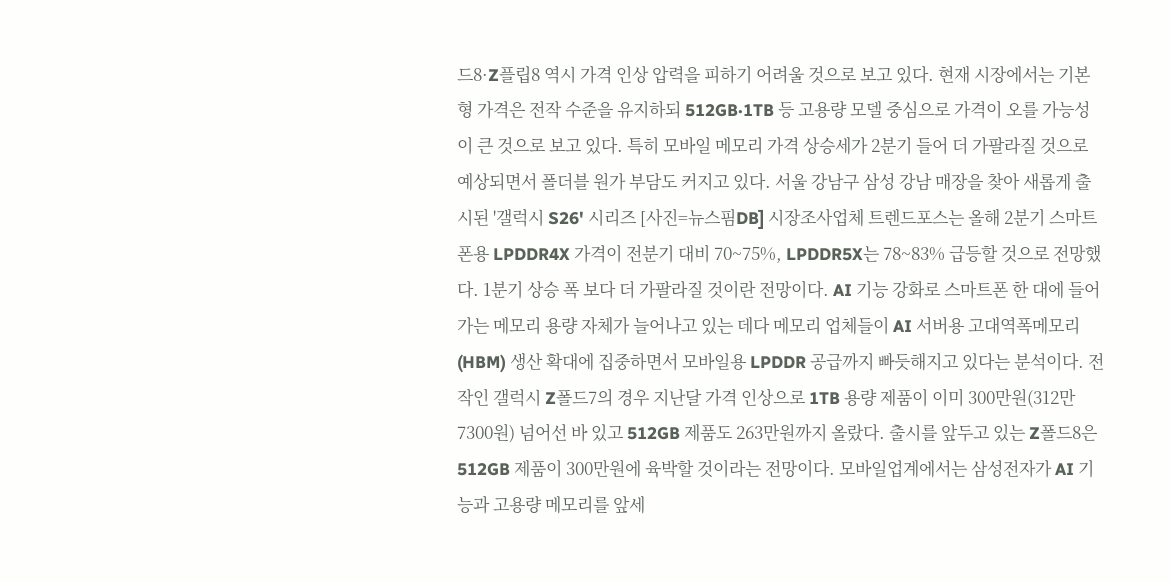드8·Z플립8 역시 가격 인상 압력을 피하기 어려울 것으로 보고 있다. 현재 시장에서는 기본형 가격은 전작 수준을 유지하되 512GB·1TB 등 고용량 모델 중심으로 가격이 오를 가능성이 큰 것으로 보고 있다. 특히 모바일 메모리 가격 상승세가 2분기 들어 더 가팔라질 것으로 예상되면서 폴더블 원가 부담도 커지고 있다. 서울 강남구 삼성 강남 매장을 찾아 새롭게 출시된 '갤럭시 S26' 시리즈 [사진=뉴스핌DB] 시장조사업체 트렌드포스는 올해 2분기 스마트폰용 LPDDR4X 가격이 전분기 대비 70~75%, LPDDR5X는 78~83% 급등할 것으로 전망했다. 1분기 상승 폭 보다 더 가팔라질 것이란 전망이다. AI 기능 강화로 스마트폰 한 대에 들어가는 메모리 용량 자체가 늘어나고 있는 데다 메모리 업체들이 AI 서버용 고대역폭메모리(HBM) 생산 확대에 집중하면서 모바일용 LPDDR 공급까지 빠듯해지고 있다는 분석이다. 전작인 갤럭시 Z폴드7의 경우 지난달 가격 인상으로 1TB 용량 제품이 이미 300만원(312만7300원) 넘어선 바 있고 512GB 제품도 263만원까지 올랐다. 출시를 앞두고 있는 Z폴드8은 512GB 제품이 300만원에 육박할 것이라는 전망이다. 모바일업계에서는 삼성전자가 AI 기능과 고용량 메모리를 앞세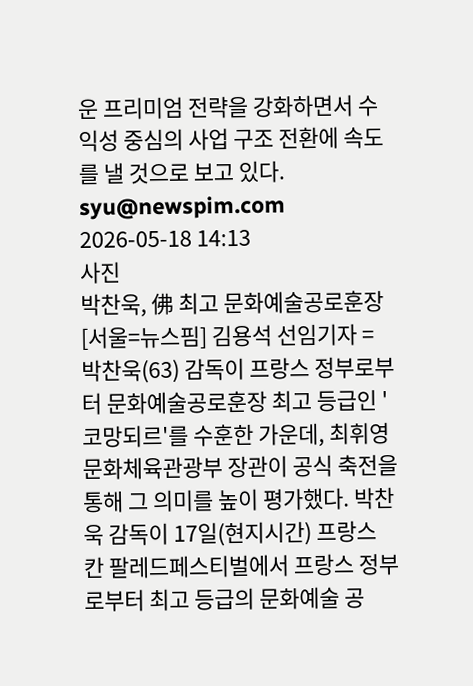운 프리미엄 전략을 강화하면서 수익성 중심의 사업 구조 전환에 속도를 낼 것으로 보고 있다. syu@newspim.com 2026-05-18 14:13
사진
박찬욱, 佛 최고 문화예술공로훈장 [서울=뉴스핌] 김용석 선임기자 = 박찬욱(63) 감독이 프랑스 정부로부터 문화예술공로훈장 최고 등급인 '코망되르'를 수훈한 가운데, 최휘영 문화체육관광부 장관이 공식 축전을 통해 그 의미를 높이 평가했다. 박찬욱 감독이 17일(현지시간) 프랑스 칸 팔레드페스티벌에서 프랑스 정부로부터 최고 등급의 문화예술 공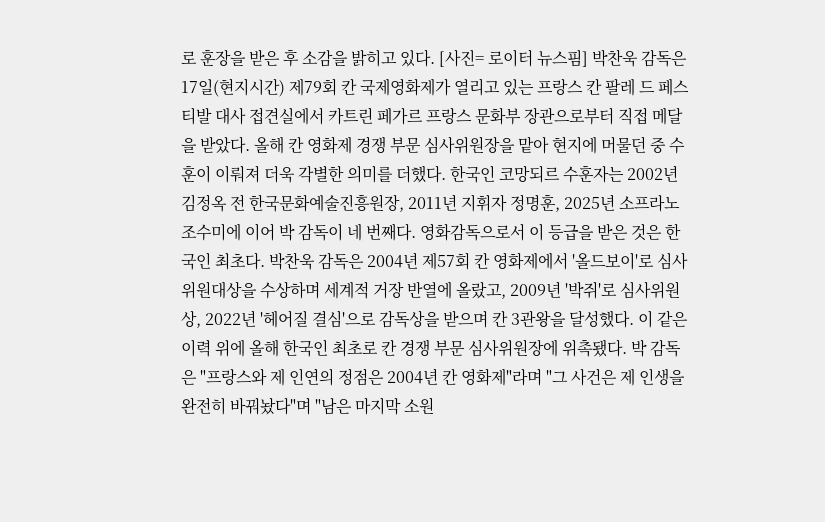로 훈장을 받은 후 소감을 밝히고 있다. [사진= 로이터 뉴스핌] 박찬욱 감독은 17일(현지시간) 제79회 칸 국제영화제가 열리고 있는 프랑스 칸 팔레 드 페스티발 대사 접견실에서 카트린 페가르 프랑스 문화부 장관으로부터 직접 메달을 받았다. 올해 칸 영화제 경쟁 부문 심사위원장을 맡아 현지에 머물던 중 수훈이 이뤄져 더욱 각별한 의미를 더했다. 한국인 코망되르 수훈자는 2002년 김정옥 전 한국문화예술진흥원장, 2011년 지휘자 정명훈, 2025년 소프라노 조수미에 이어 박 감독이 네 번째다. 영화감독으로서 이 등급을 받은 것은 한국인 최초다. 박찬욱 감독은 2004년 제57회 칸 영화제에서 '올드보이'로 심사위원대상을 수상하며 세계적 거장 반열에 올랐고, 2009년 '박쥐'로 심사위원상, 2022년 '헤어질 결심'으로 감독상을 받으며 칸 3관왕을 달성했다. 이 같은 이력 위에 올해 한국인 최초로 칸 경쟁 부문 심사위원장에 위촉됐다. 박 감독은 "프랑스와 제 인연의 정점은 2004년 칸 영화제"라며 "그 사건은 제 인생을 완전히 바꿔놨다"며 "남은 마지막 소원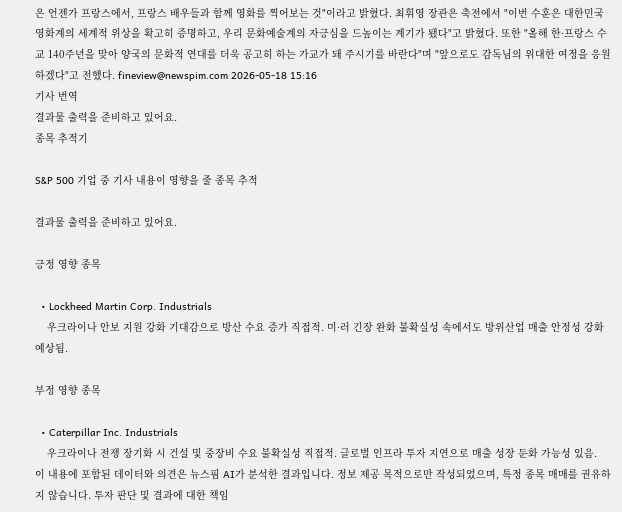은 언젠가 프랑스에서, 프랑스 배우들과 함께 영화를 찍어보는 것"이라고 밝혔다. 최휘영 장관은 축전에서 "이번 수훈은 대한민국 영화계의 세계적 위상을 확고히 증명하고, 우리 문화예술계의 자긍심을 드높이는 계기가 됐다"고 밝혔다. 또한 "올해 한·프랑스 수교 140주년을 맞아 양국의 문화적 연대를 더욱 공고히 하는 가교가 돼 주시기를 바란다"며 "앞으로도 감독님의 위대한 여정을 응원하겠다"고 전했다. fineview@newspim.com 2026-05-18 15:16
기사 번역
결과물 출력을 준비하고 있어요.
종목 추적기

S&P 500 기업 중 기사 내용이 영향을 줄 종목 추적

결과물 출력을 준비하고 있어요.

긍정 영향 종목

  • Lockheed Martin Corp. Industrials
    우크라이나 안보 지원 강화 기대감으로 방산 수요 증가 직접적. 미·러 긴장 완화 불확실성 속에서도 방위산업 매출 안정성 강화 예상됨.

부정 영향 종목

  • Caterpillar Inc. Industrials
    우크라이나 전쟁 장기화 시 건설 및 중장비 수요 불확실성 직접적. 글로벌 인프라 투자 지연으로 매출 성장 둔화 가능성 있음.
이 내용에 포함된 데이터와 의견은 뉴스핌 AI가 분석한 결과입니다. 정보 제공 목적으로만 작성되었으며, 특정 종목 매매를 권유하지 않습니다. 투자 판단 및 결과에 대한 책임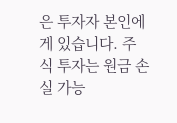은 투자자 본인에게 있습니다. 주식 투자는 원금 손실 가능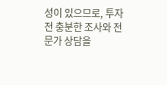성이 있으므로, 투자 전 충분한 조사와 전문가 상담을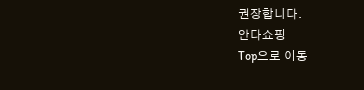권장합니다.
안다쇼핑
Top으로 이동